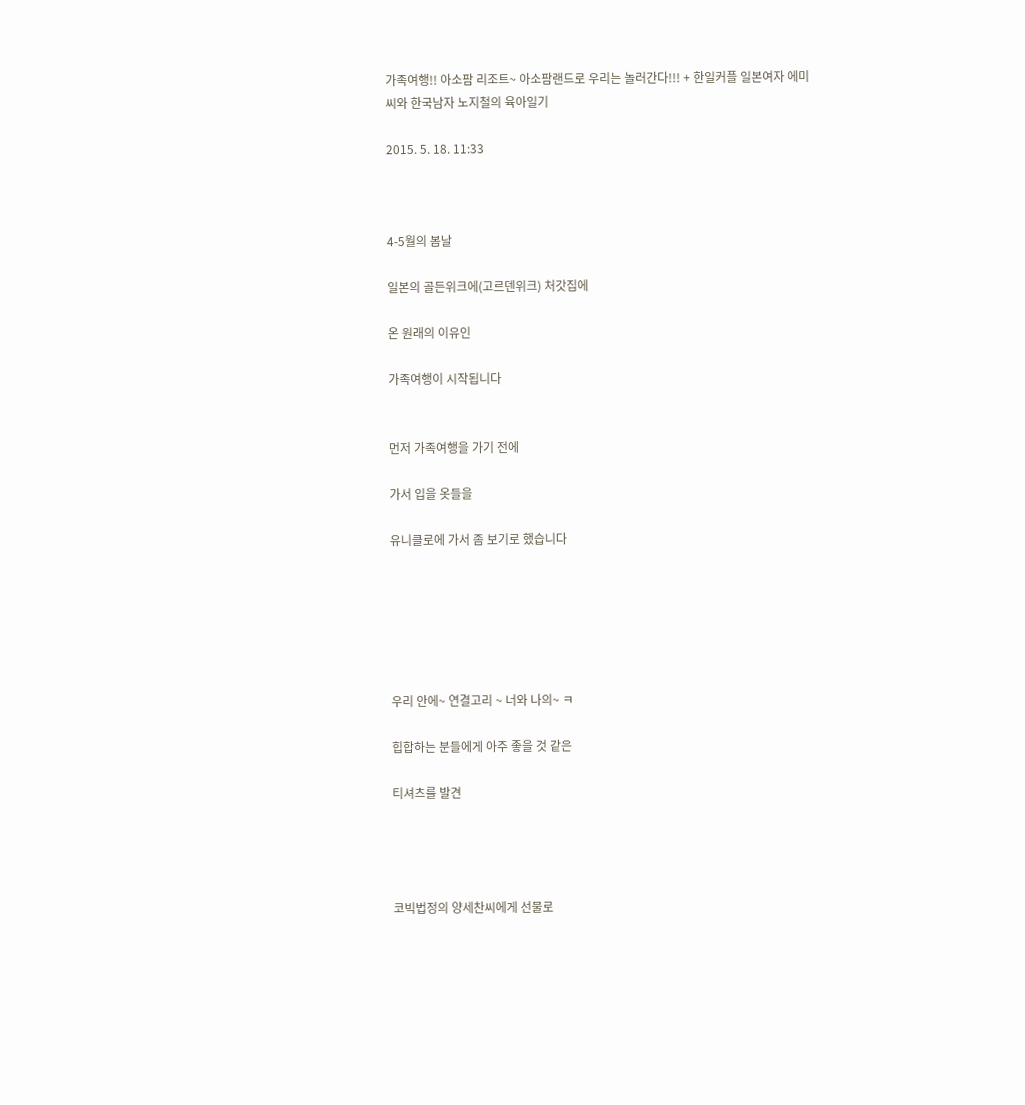가족여행!! 아소팜 리조트~ 아소팜랜드로 우리는 놀러간다!!! + 한일커플 일본여자 에미씨와 한국남자 노지철의 육아일기

2015. 5. 18. 11:33



4-5월의 봄날

일본의 골든위크에(고르덴위크) 처갓집에

온 원래의 이유인

가족여행이 시작됩니다


먼저 가족여행을 가기 전에

가서 입을 옷들을

유니클로에 가서 좀 보기로 했습니다






우리 안에~ 연결고리 ~ 너와 나의~ ㅋ

힙합하는 분들에게 아주 좋을 것 같은

티셔츠를 발견




코빅법정의 양세찬씨에게 선물로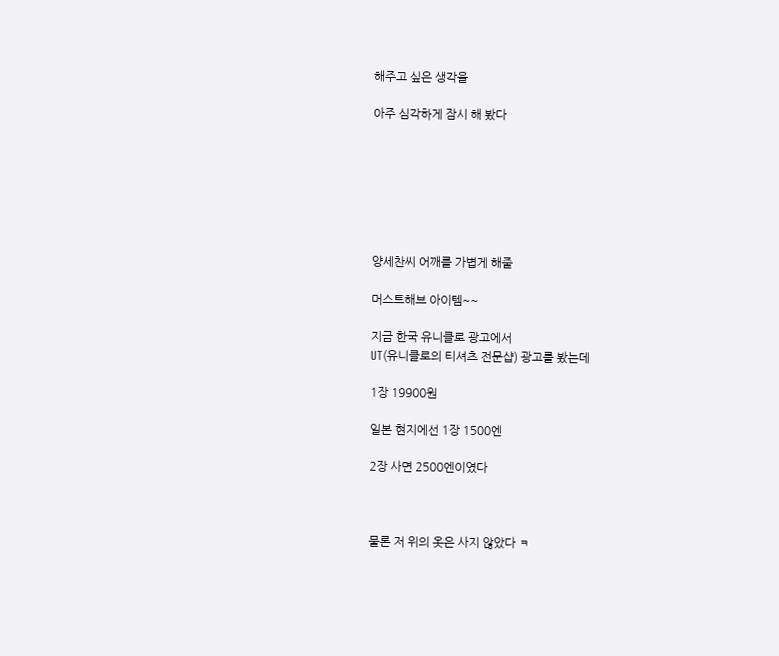해주고 싶은 생각을

아주 심각하게 잠시 해 봤다







양세찬씨 어깨를 가볍게 해줄

머스트해브 아이템~~

지금 한국 유니클로 광고에서
UT(유니클로의 티셔츠 전문샵) 광고를 봤는데

1장 19900원

일본 현지에선 1장 1500엔

2장 사면 2500엔이였다



물론 저 위의 옷은 사지 않았다 ㅋ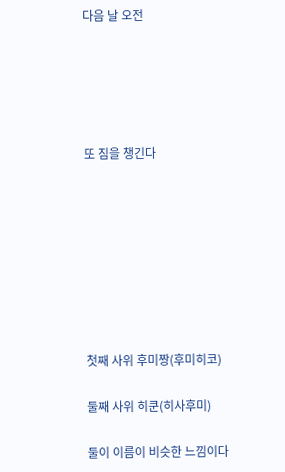다음 날 오전





또 짐을 챙긴다








첫째 사위 후미짱(후미히코)

둘째 사위 히쿤(히사후미)

둘이 이름이 비슷한 느낌이다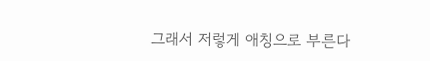그래서 저렇게 애칭으로 부른다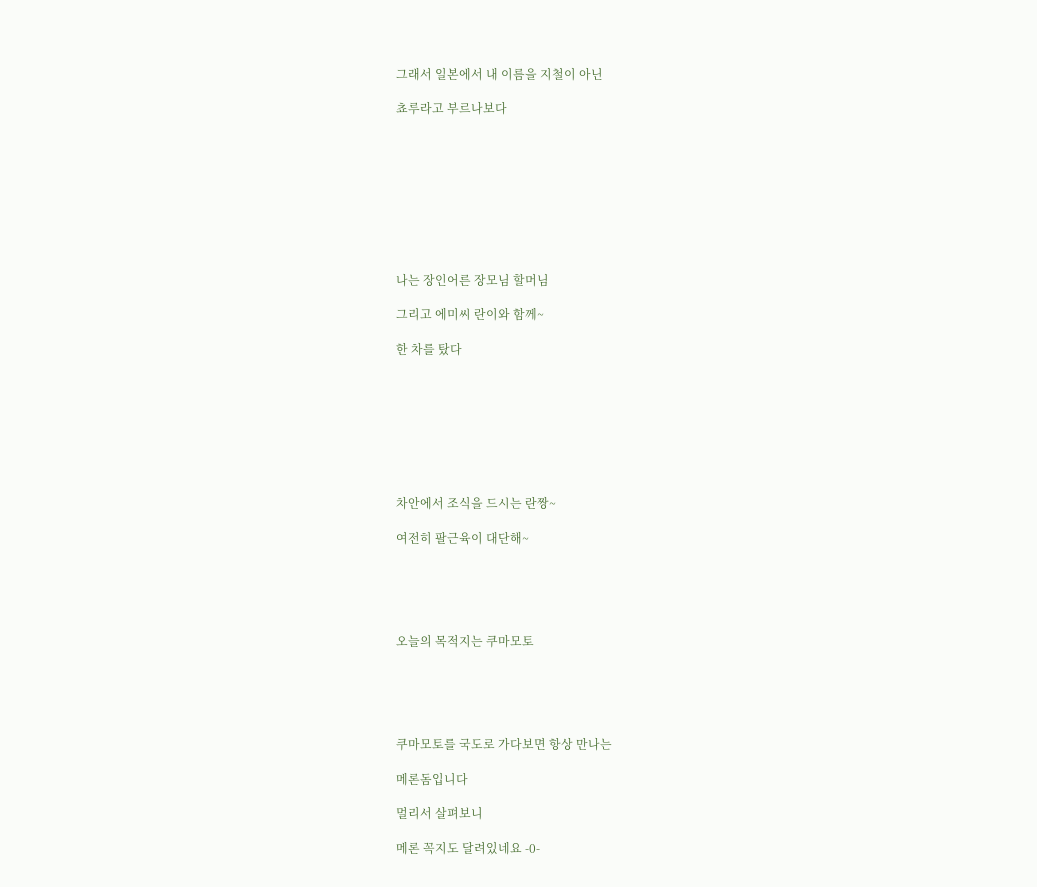그래서 일본에서 내 이름을 지철이 아닌

쵸루라고 부르나보다









나는 장인어른 장모님 할머님

그리고 에미씨 란이와 함께~

한 차를 탔다








차안에서 조식을 드시는 란짱~

여전히 팔근육이 대단해~





오늘의 목적지는 쿠마모토





쿠마모토를 국도로 가다보면 항상 만나는

메론돔입니다

멀리서 살펴보니

메론 꼭지도 달려있네요 -0-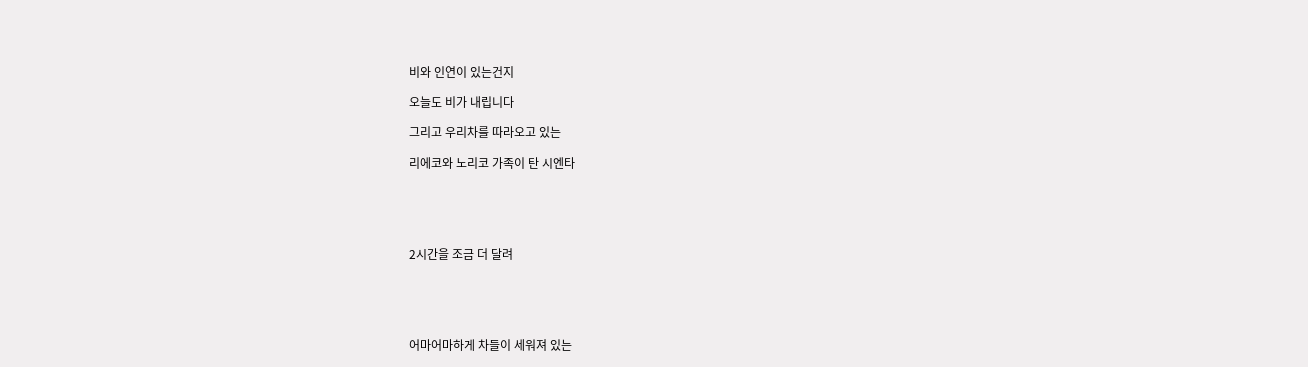비와 인연이 있는건지

오늘도 비가 내립니다

그리고 우리차를 따라오고 있는

리에코와 노리코 가족이 탄 시엔타





2시간을 조금 더 달려





어마어마하게 차들이 세워져 있는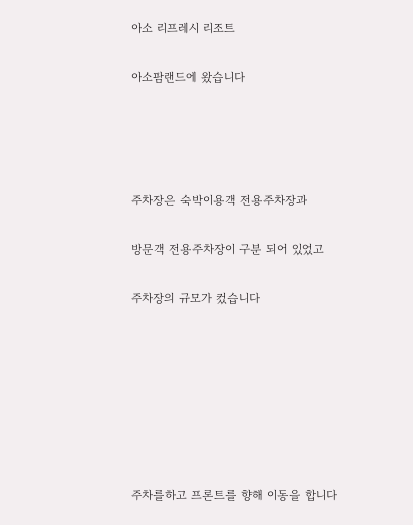아소 리프레시 리조트

아소팜랜드에 왔습니다




주차장은 숙박이용객 전용주차장과

방문객 전용주차장이 구분 되어 있었고

주차장의 규모가 컸습니다







주차를하고 프론트를 향해 이동을 합니다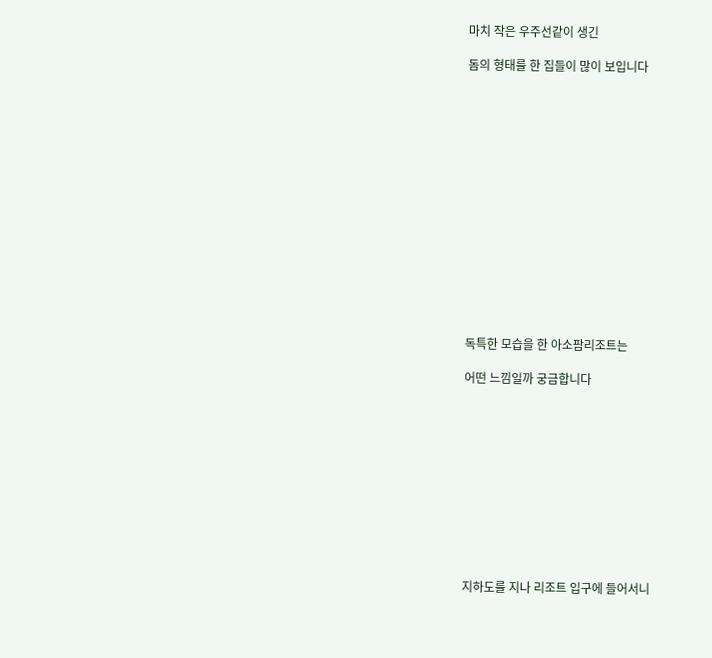마치 작은 우주선같이 생긴

돔의 형태를 한 집들이 많이 보입니다















독특한 모습을 한 아소팜리조트는

어떤 느낌일까 궁금합니다











지하도를 지나 리조트 입구에 들어서니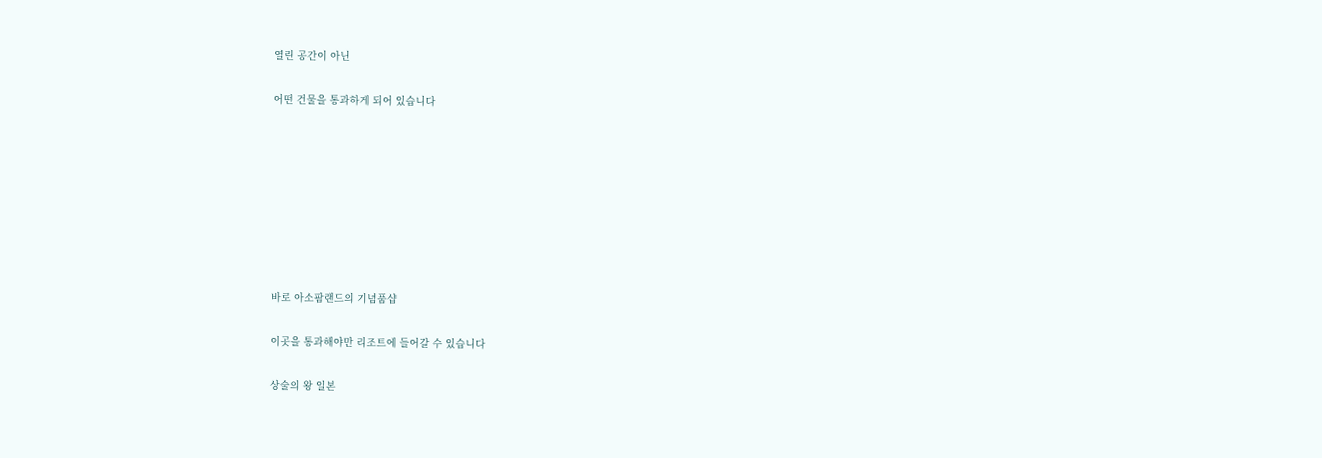열린 공간이 아닌

어떤 건물을 통과하게 되어 있습니다








바로 아소팜랜드의 기념품샵

이곳을 통과해야만 리조트에 들어갈 수 있습니다

상술의 왕 일본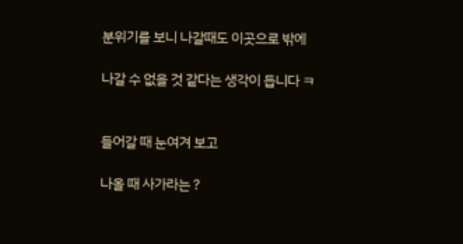분위기를 보니 나갈때도 이곳으로 밖에

나갈 수 없을 것 같다는 생각이 듭니다 ㅋ


들어갈 때 눈여겨 보고

나올 때 사가라는 ?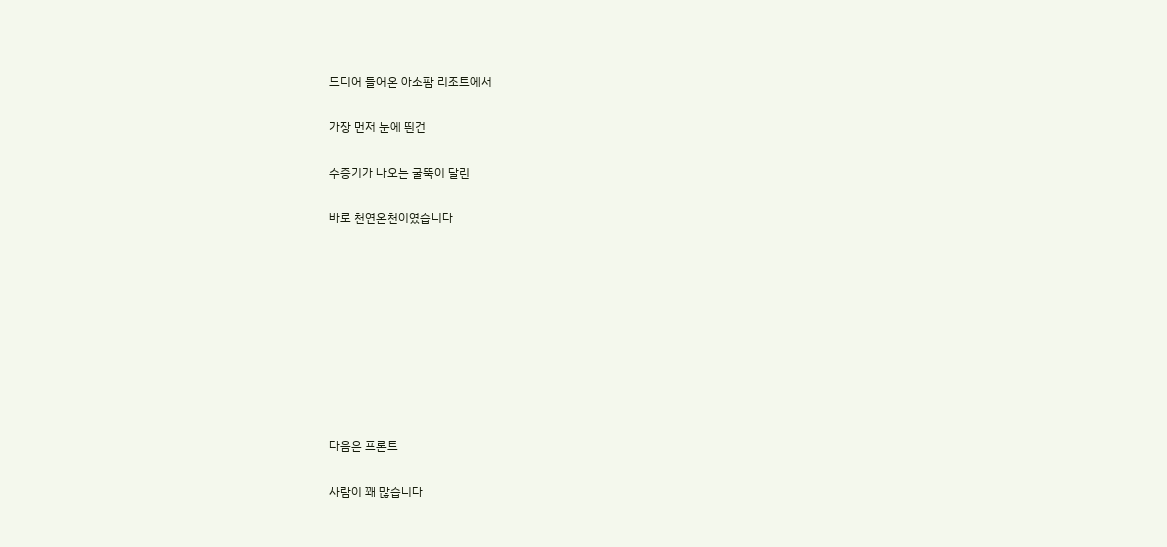드디어 들어온 아소팜 리조트에서

가장 먼저 눈에 띈건

수증기가 나오는 굴뚝이 달린

바로 천연온천이였습니다









다음은 프론트

사람이 꽤 많습니다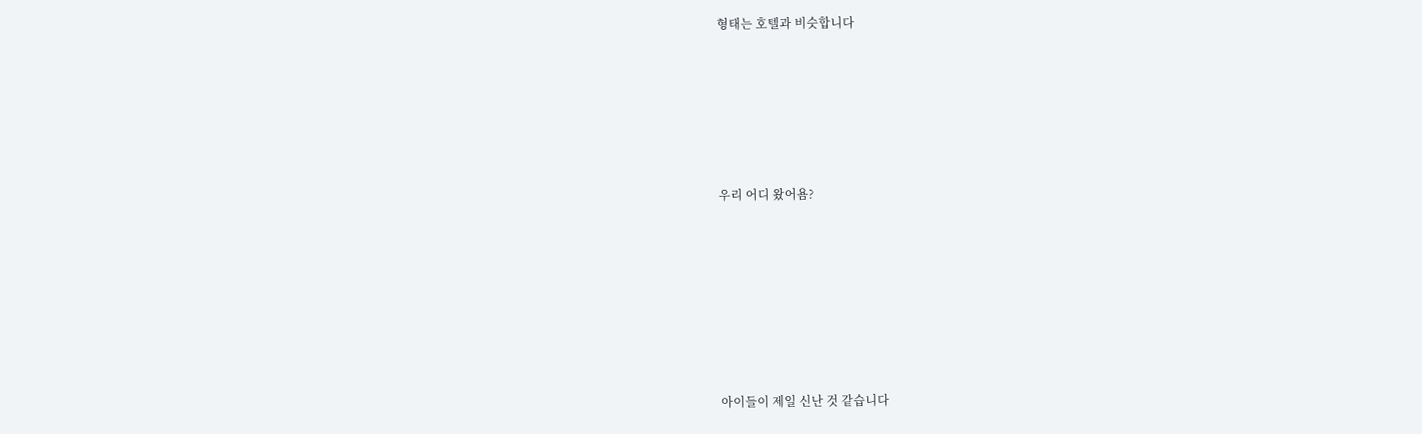형태는 호텔과 비슷합니다









우리 어디 왔어욤?











아이들이 제일 신난 것 같습니다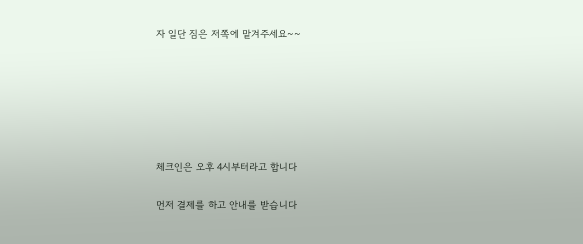자 일단 짐은 저쪽에 맡겨주세요~~






체크인은 오후 4시부터라고 합니다

먼저 결제를 하고 안내를 받습니다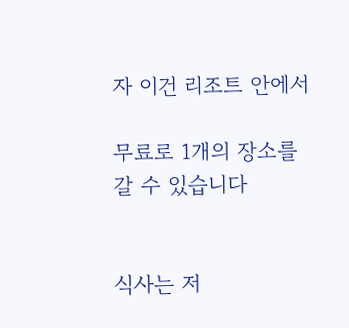자 이건 리조트 안에서

무료로 1개의 장소를 갈 수 있습니다


식사는 저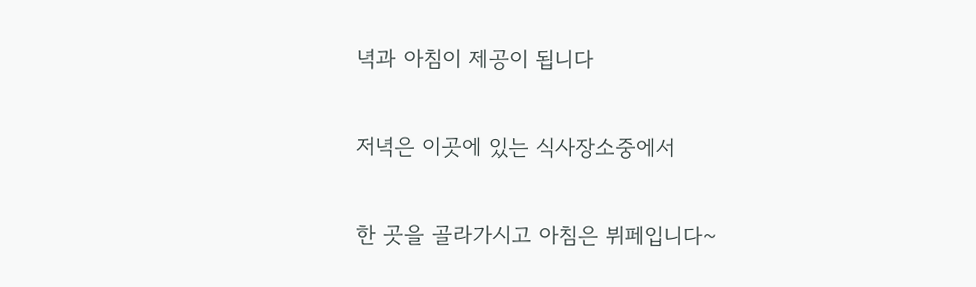녁과 아침이 제공이 됩니다

저녁은 이곳에 있는 식사장소중에서

한 곳을 골라가시고 아침은 뷔페입니다~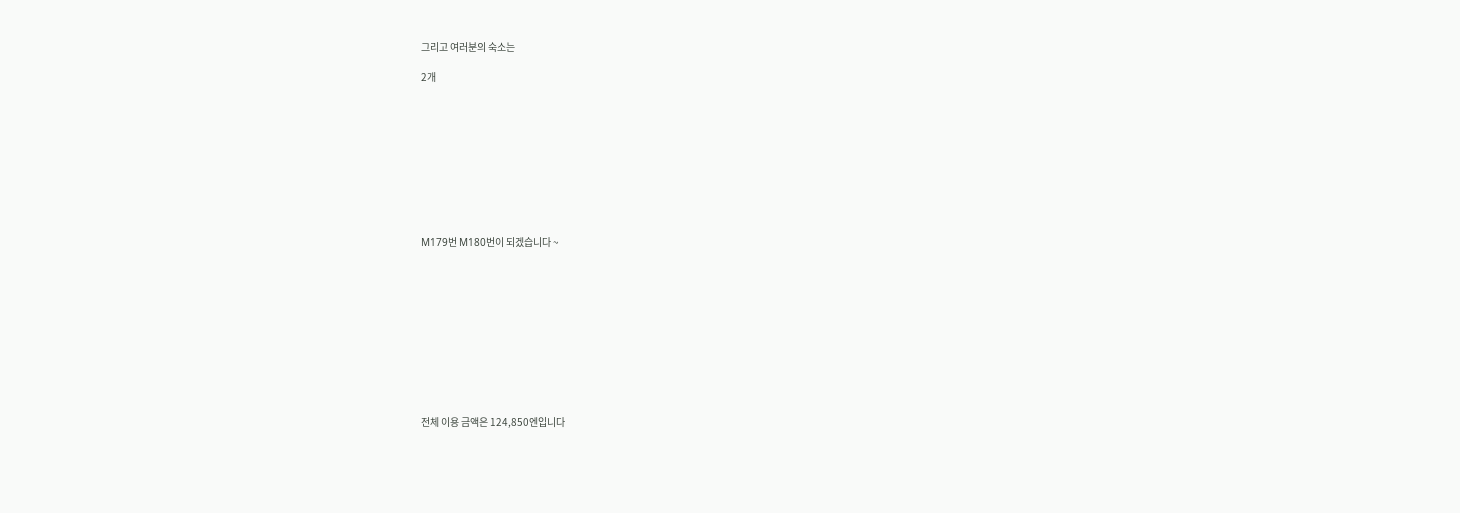그리고 여러분의 숙소는

2개










M179번 M180번이 되겠습니다 ~











전체 이용 금액은 124,850엔입니다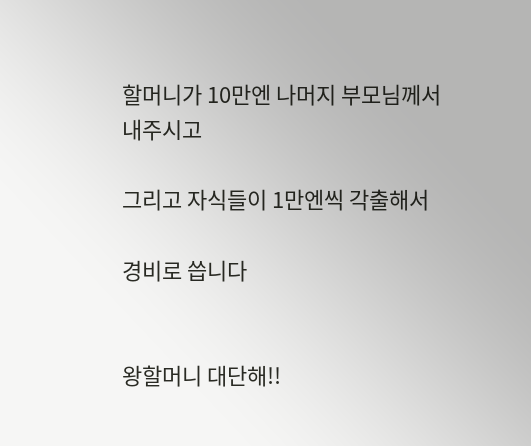할머니가 10만엔 나머지 부모님께서 내주시고

그리고 자식들이 1만엔씩 각출해서

경비로 씁니다


왕할머니 대단해!!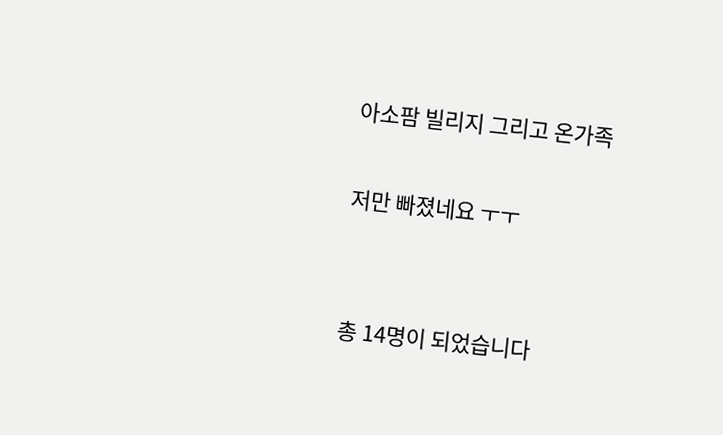아소팜 빌리지 그리고 온가족

저만 빠졌네요 ㅜㅜ


총 14명이 되었습니다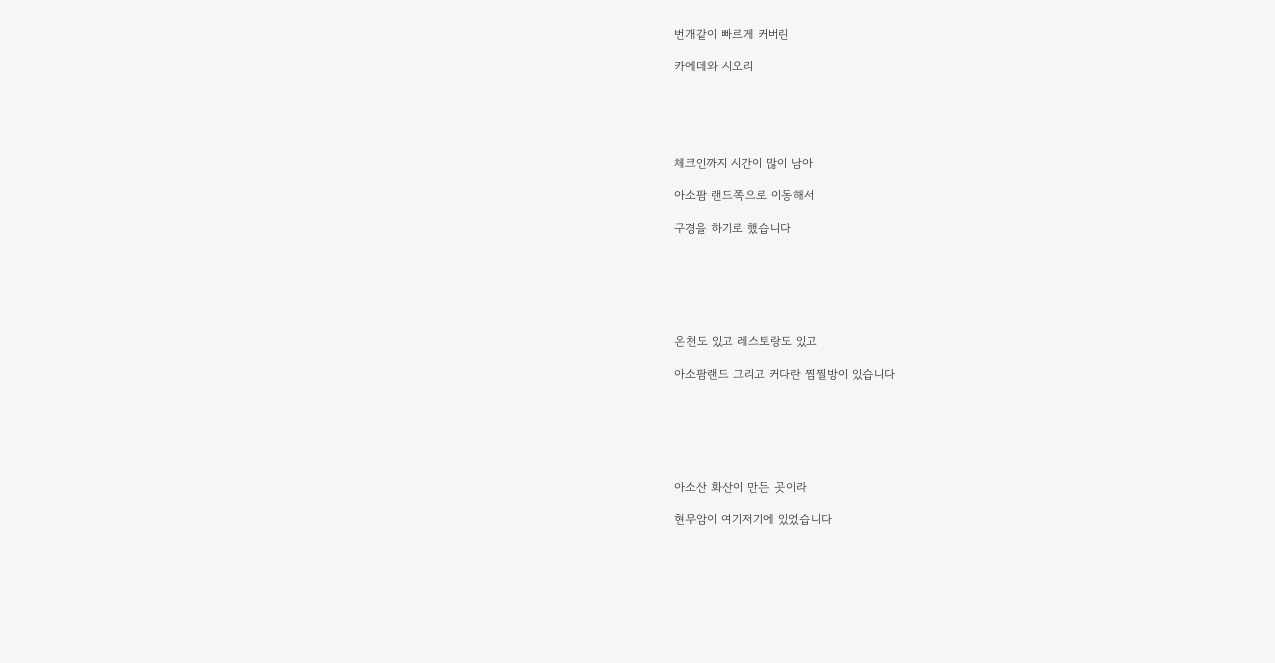번개같이 빠르게 커버린

카에데와 시오리





체크인까지 시간이 많이 남아

아소팜 랜드쪽으로 이동해서

구경을 하기로 했습니다






온천도 있고 레스토랑도 있고

아소팜랜드 그리고 커다란 찜찔방이 있습니다






아소산 화산이 만든 곳이라

현무암이 여기저기에 있었습니다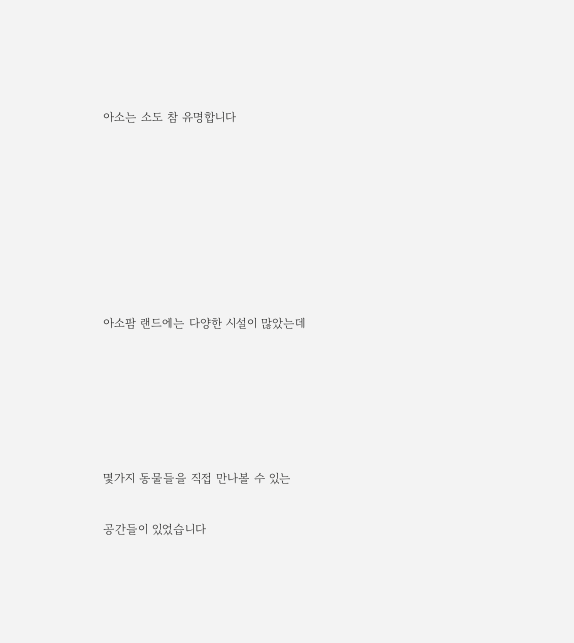아소는 소도 참 유명합니다







아소팜 랜드에는 다양한 시설이 많았는데





몇가지 동물들을 직접 만나볼 수 있는

공간들이 있었습니다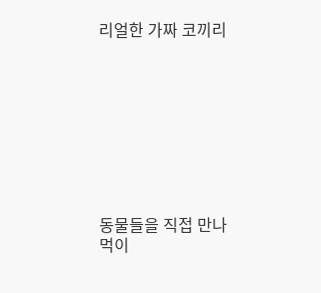리얼한 가짜 코끼리









동물들을 직접 만나 먹이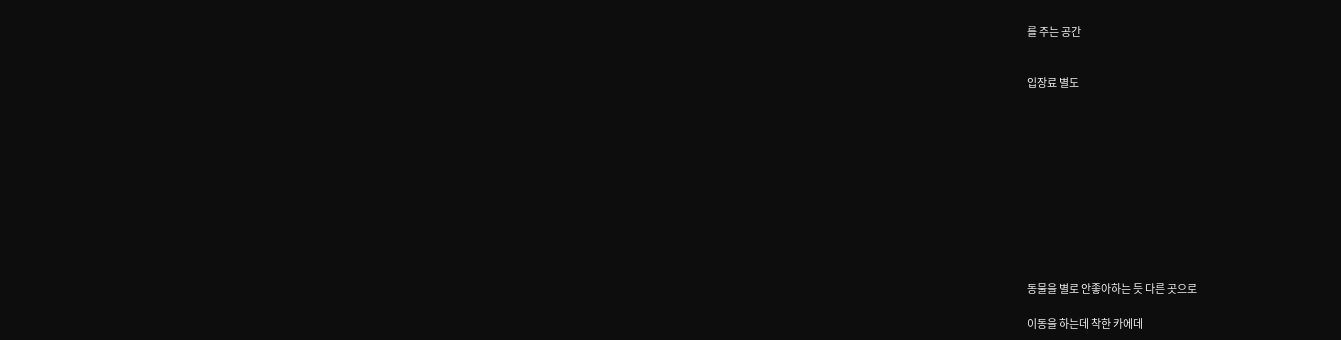를 주는 공간


입장료 별도











동물을 별로 안좋아하는 듯 다른 곳으로

이동을 하는데 착한 카에데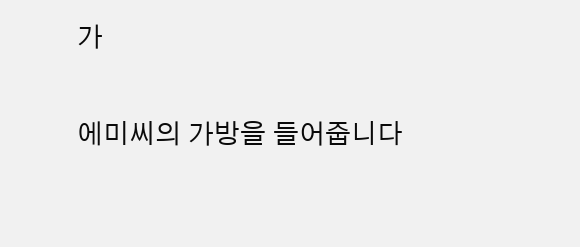가

에미씨의 가방을 들어줍니다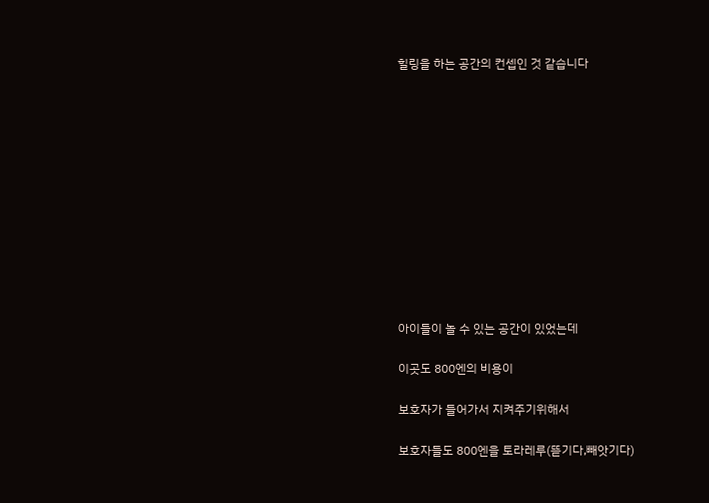힐링을 하는 공간의 컨셉인 것 같습니다












아이들이 놀 수 있는 공간이 있었는데

이곳도 800엔의 비용이

보호자가 들어가서 지켜주기위해서

보호자들도 800엔을 토라레루(뜯기다,빼앗기다)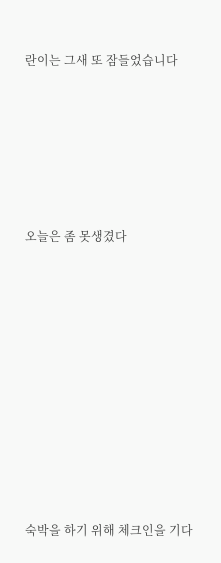란이는 그새 또 잠들었습니다








오늘은 좀 못생겼다














숙박을 하기 위해 체크인을 기다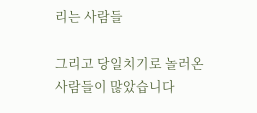리는 사람들

그리고 당일치기로 놀러온 사람들이 많았습니다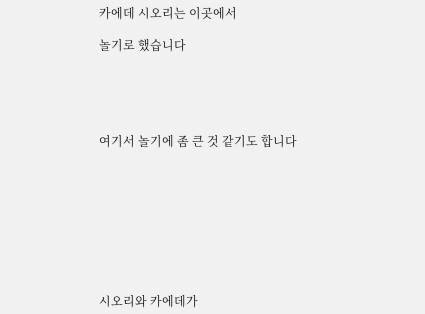카에데 시오리는 이곳에서

놀기로 했습니다





여기서 놀기에 좀 큰 것 같기도 합니다









시오리와 카에데가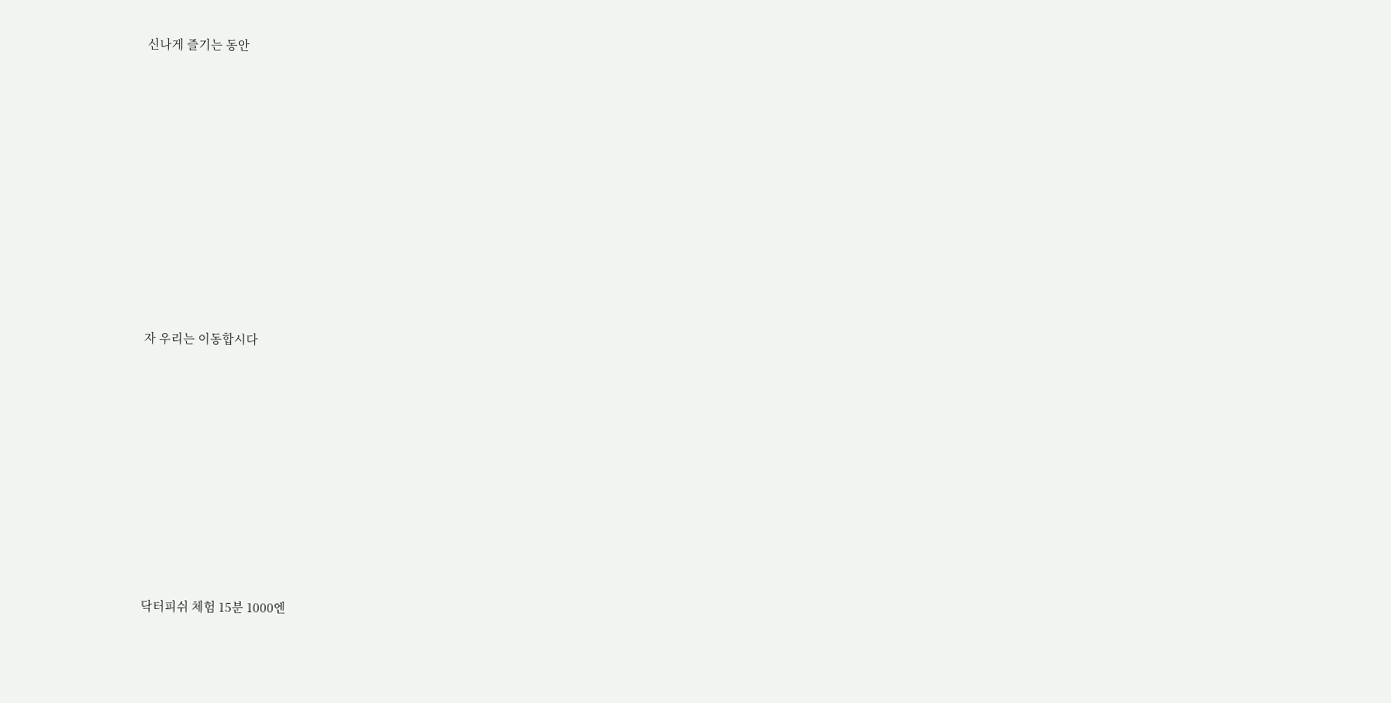신나게 즐기는 동안










자 우리는 이동합시다









닥터피쉬 체험 15분 1000엔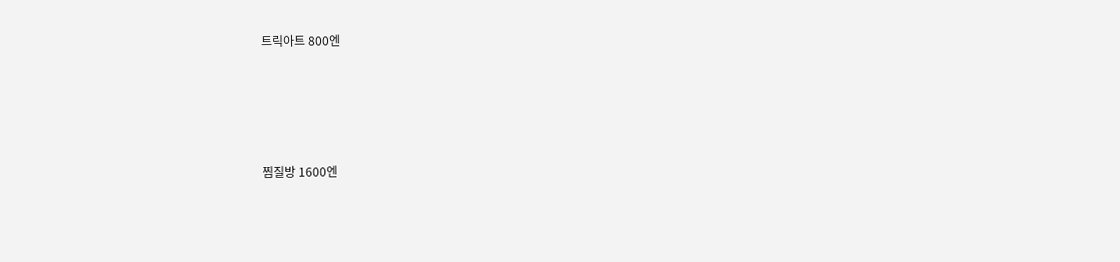트릭아트 800엔







찜질방 1600엔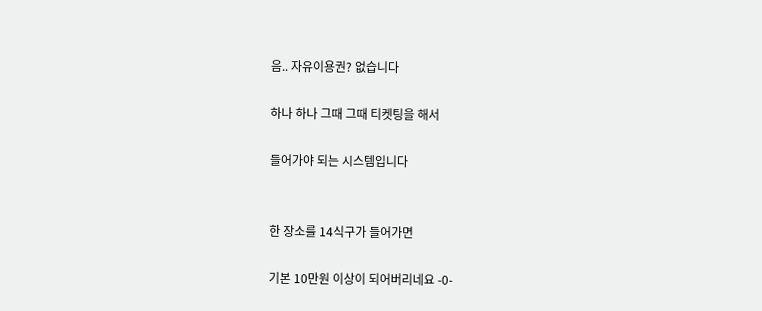음.. 자유이용권? 없습니다

하나 하나 그때 그때 티켓팅을 해서

들어가야 되는 시스템입니다


한 장소를 14식구가 들어가면

기본 10만원 이상이 되어버리네요 -0-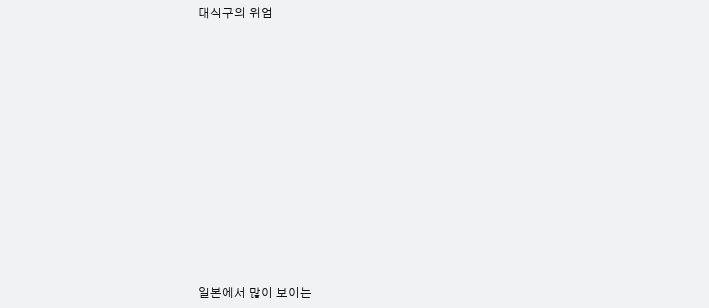대식구의 위엄













일본에서 많이 보이는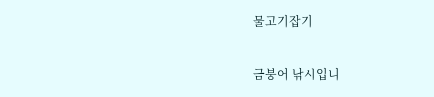물고기잡기

금붕어 낚시입니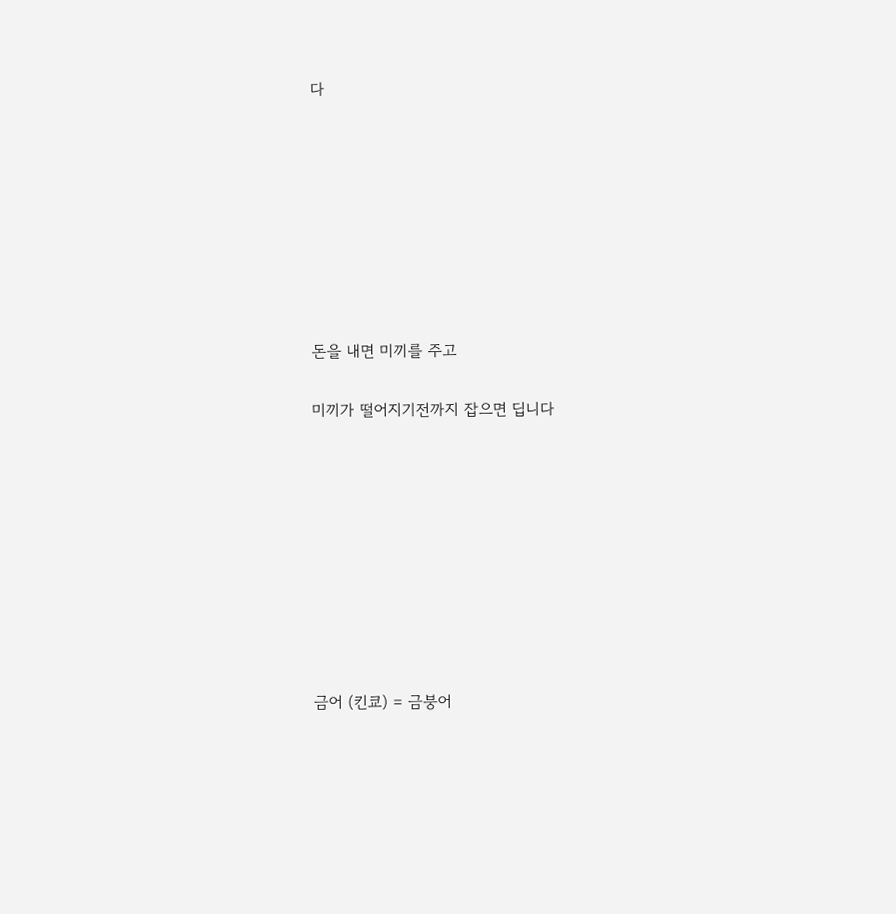다








돈을 내면 미끼를 주고

미끼가 떨어지기전까지 잡으면 딥니다









금어 (킨쿄) = 금붕어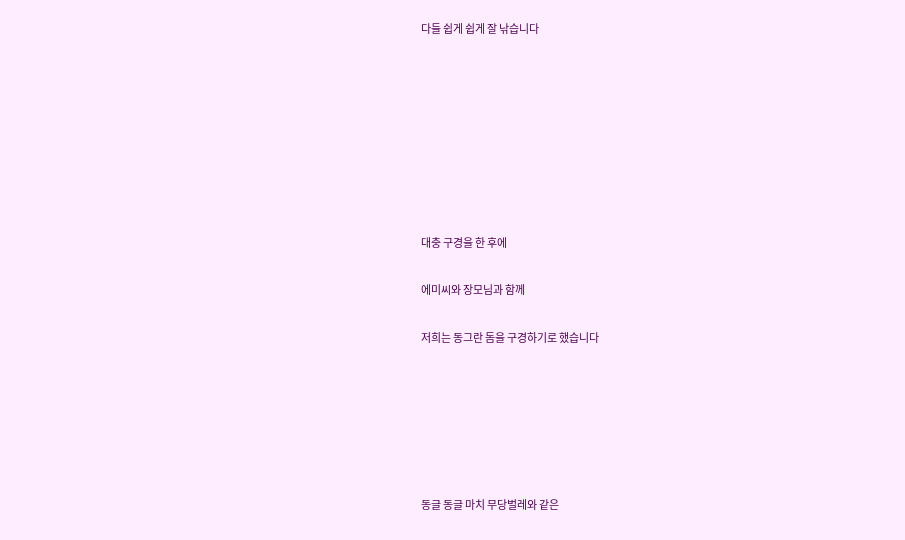다들 쉽게 쉽게 잘 낚습니다








대충 구경을 한 후에

에미씨와 장모님과 함께

저희는 동그란 돔을 구경하기로 했습니다






동글 동글 마치 무당벌레와 같은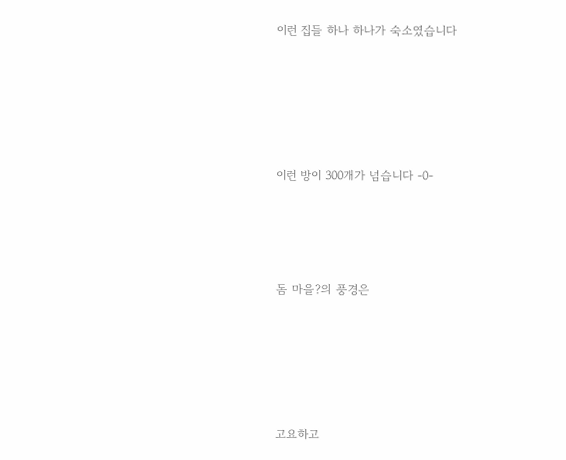이런 집들 하나 하나가 숙소였습니다








이런 방이 300개가 넘습니다 -0-






돔 마을?의 풍경은








고요하고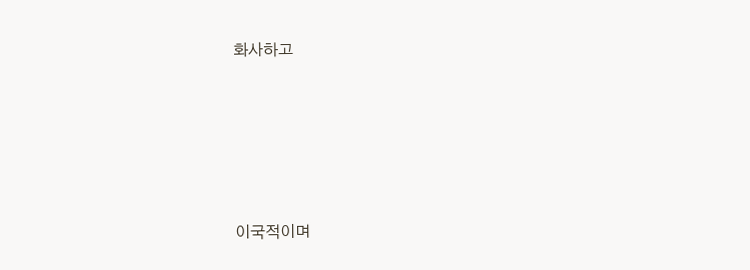화사하고






이국적이며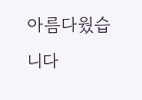아름다웠습니다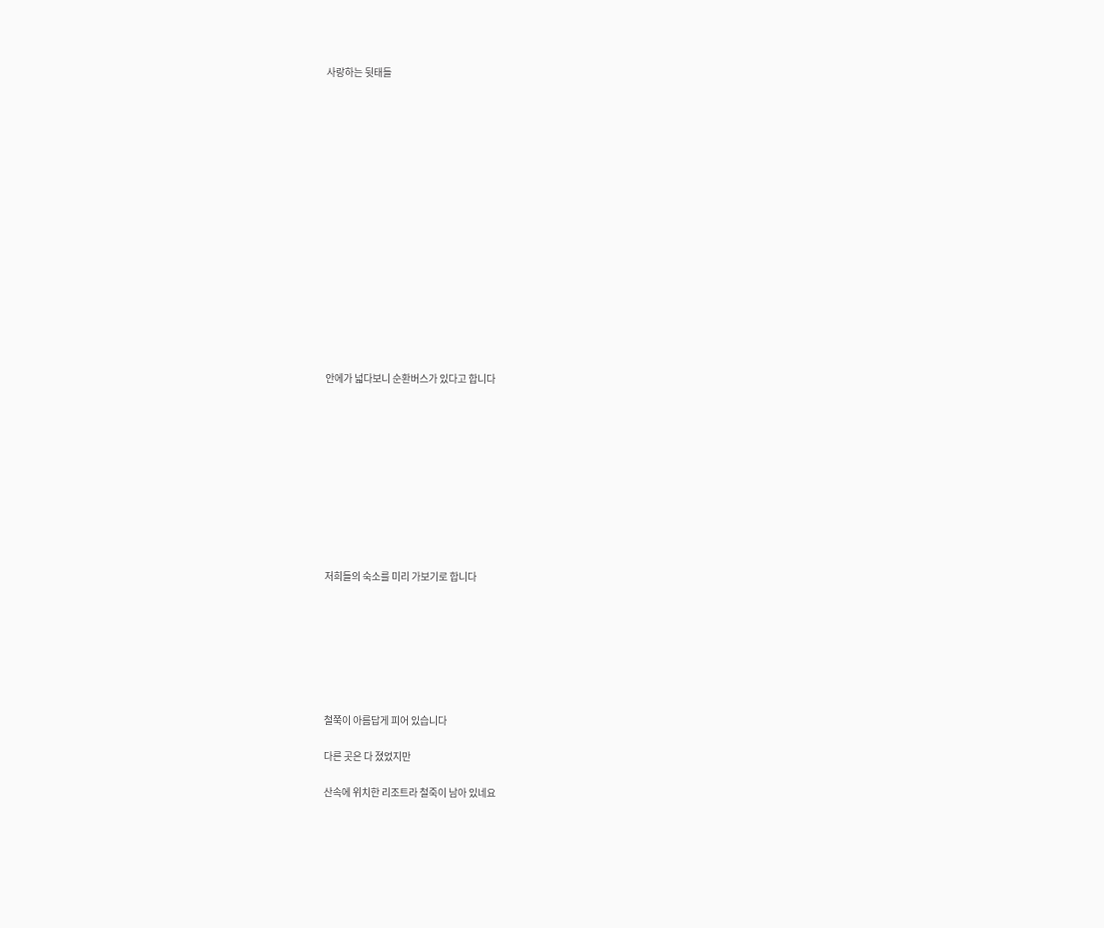사랑하는 뒷태들
















안에가 넓다보니 순환버스가 있다고 합니다










저희들의 숙소를 미리 가보기로 합니다







철쭉이 아름답게 피어 있습니다

다른 곳은 다 졌었지만

산속에 위치한 리조트라 철죽이 남아 있네요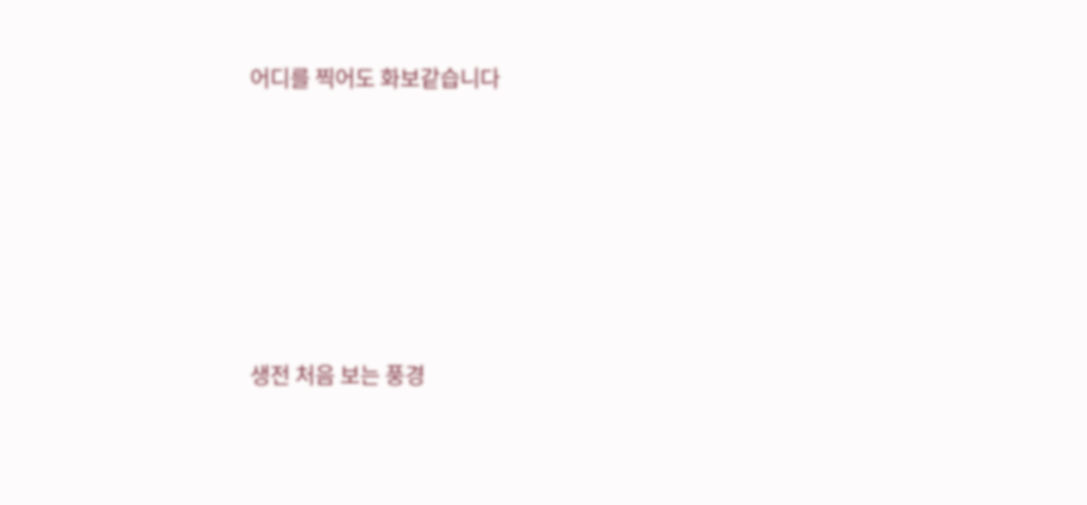어디를 찍어도 화보같습니다








생전 처음 보는 풍경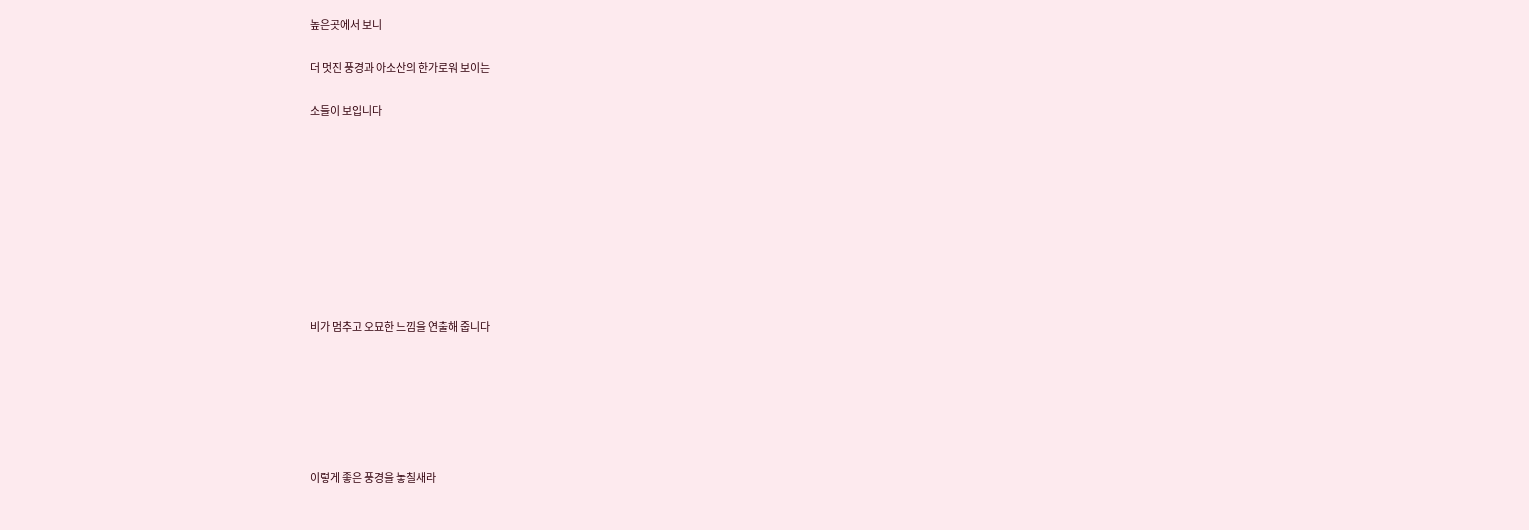높은곳에서 보니

더 멋진 풍경과 아소산의 한가로워 보이는

소들이 보입니다









비가 멈추고 오묘한 느낌을 연출해 줍니다






이렇게 좋은 풍경을 놓칠새라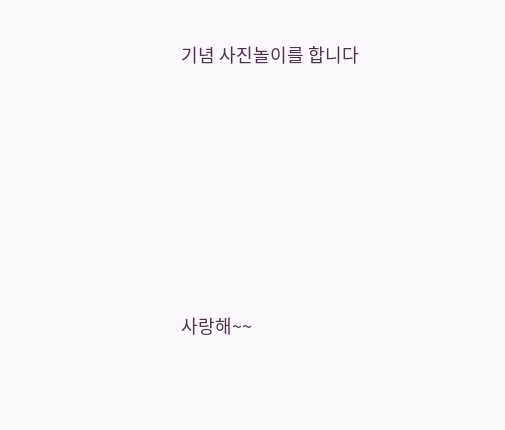기념 사진놀이를 합니다









사랑해~~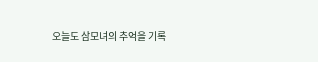오늘도 삼모녀의 추억을 기록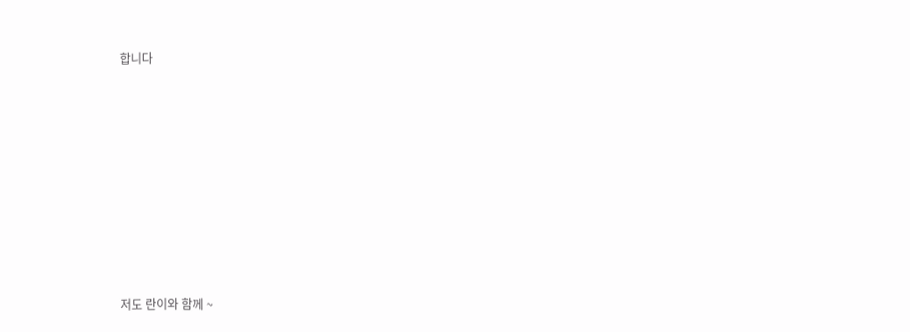합니다














저도 란이와 함께 ~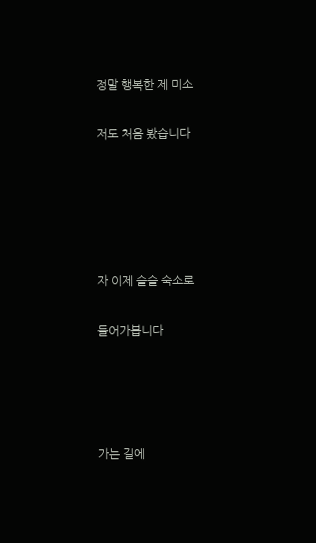정말 행복한 제 미소

저도 처음 봤습니다





자 이제 슬슬 숙소로

들어가봅니다




가는 길에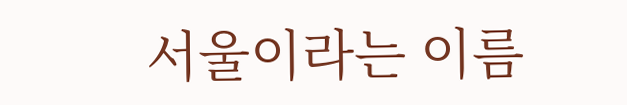서울이라는 이름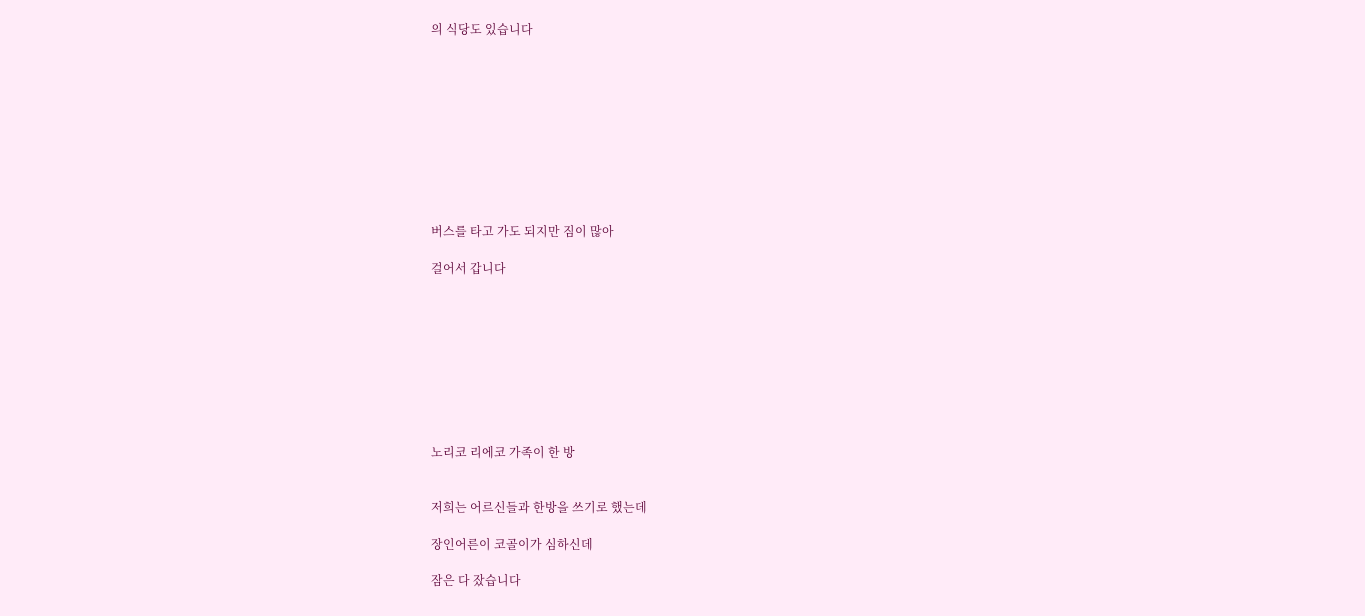의 식당도 있습니다










버스를 타고 가도 되지만 짐이 많아

걸어서 갑니다









노리코 리에코 가족이 한 방


저희는 어르신들과 한방을 쓰기로 했는데

장인어른이 코골이가 심하신데

잠은 다 잤습니다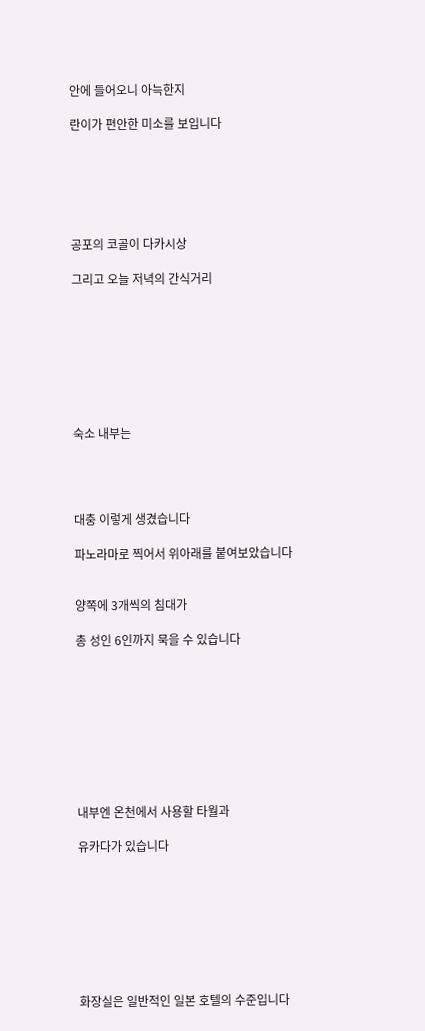안에 들어오니 아늑한지

란이가 편안한 미소를 보입니다






공포의 코골이 다카시상

그리고 오늘 저녁의 간식거리








숙소 내부는




대충 이렇게 생겼습니다

파노라마로 찍어서 위아래를 붙여보았습니다


양쪽에 3개씩의 침대가

총 성인 6인까지 묵을 수 있습니다









내부엔 온천에서 사용할 타월과

유카다가 있습니다








화장실은 일반적인 일본 호텔의 수준입니다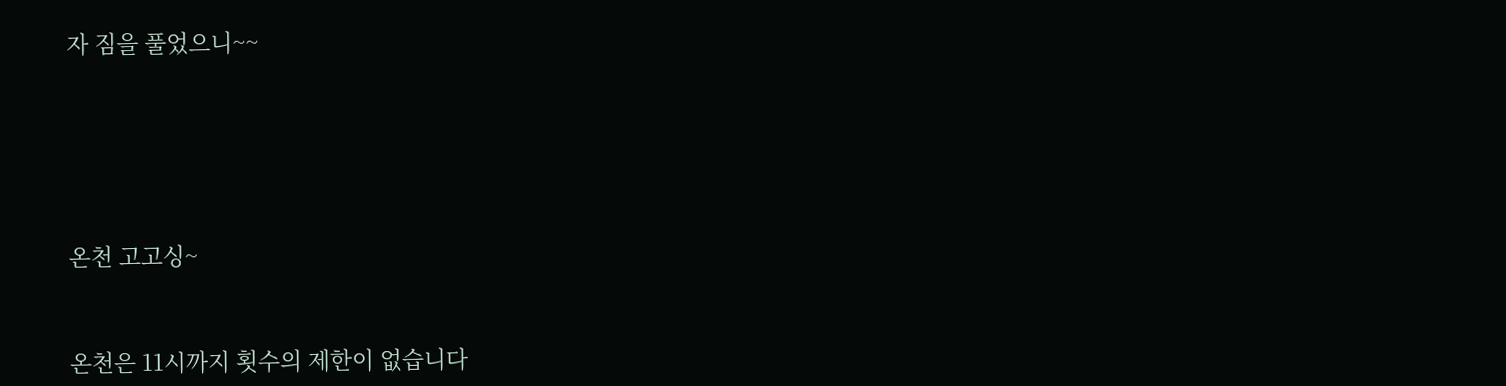자 짐을 풀었으니~~





온천 고고싱~


온천은 11시까지 횟수의 제한이 없습니다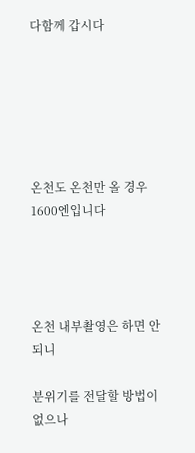다함께 갑시다






온천도 온천만 올 경우 1600엔입니다




온천 내부촬영은 하면 안되니

분위기를 전달할 방법이 없으나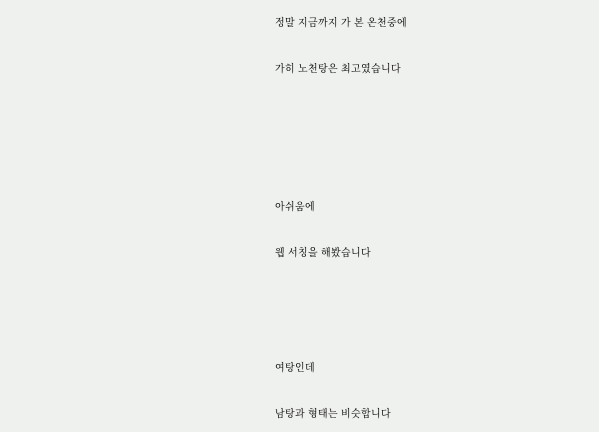정말 지금까지 가 본 온천중에

가히 노천탕은 최고였습니다





아쉬움에

웹 서칭을 해봤습니다




여탕인데

남탕과 형태는 비슷합니다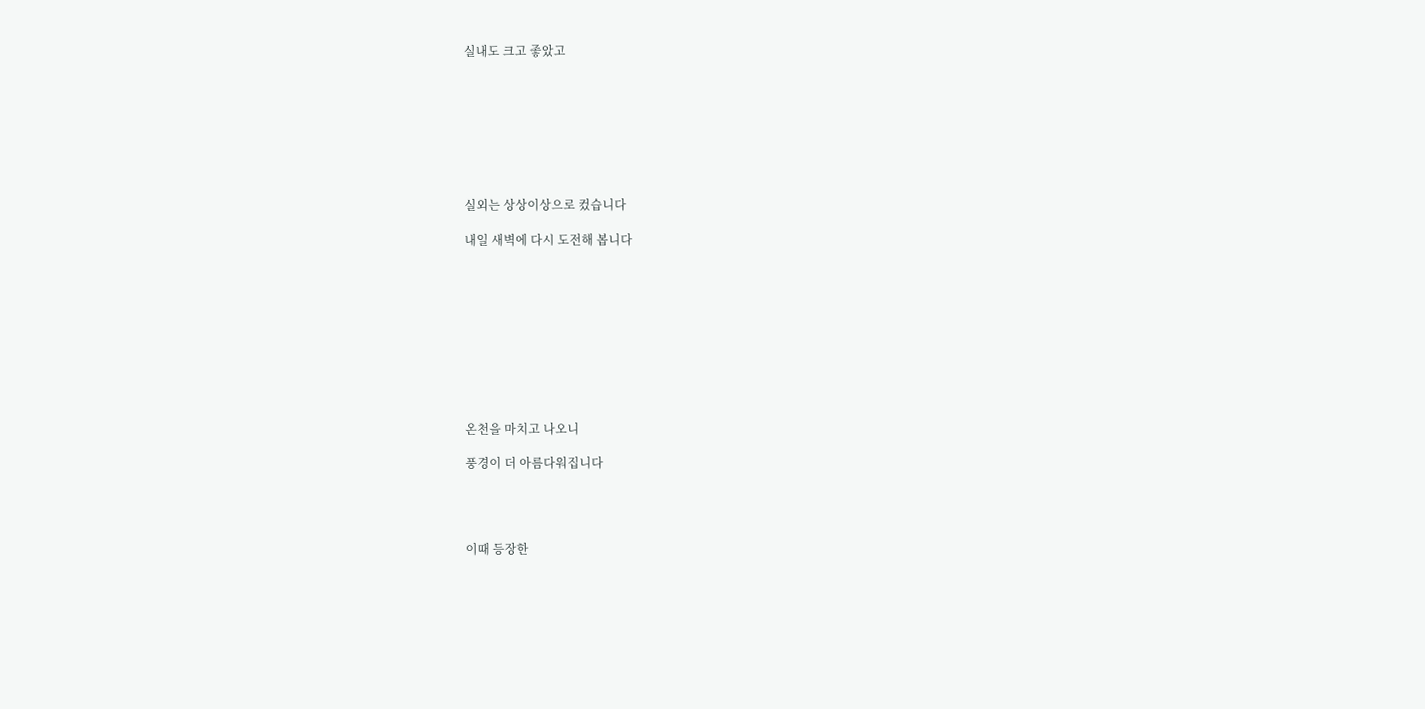실내도 크고 좋았고








실외는 상상이상으로 컸습니다

내일 새벽에 다시 도전해 봅니다










온천을 마치고 나오니

풍경이 더 아름다워집니다




이때 등장한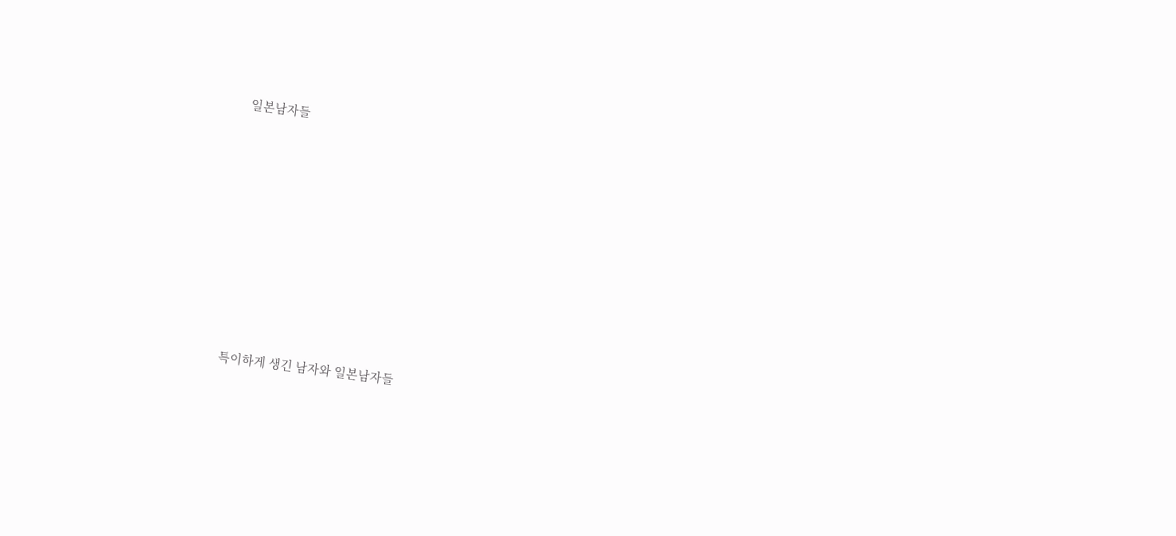일본남자들












특이하게 생긴 남자와 일본남자들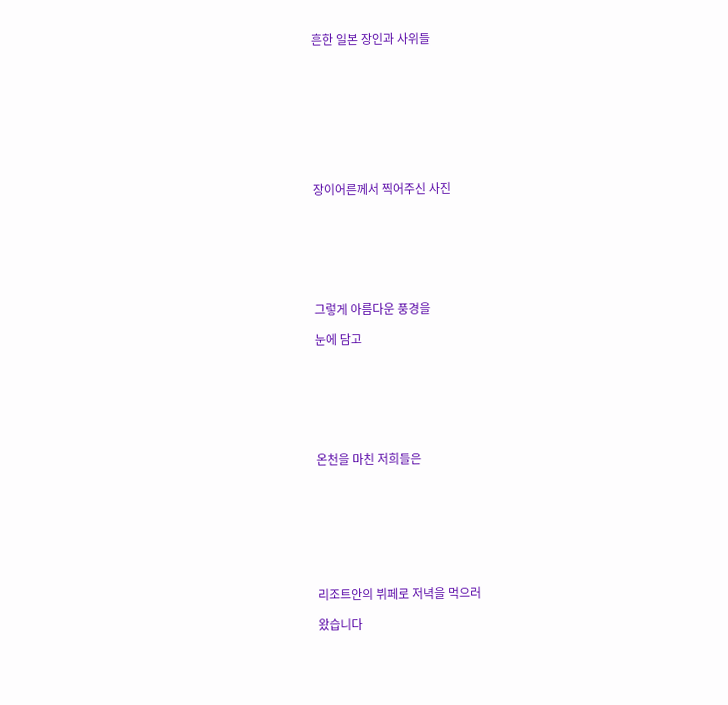흔한 일본 장인과 사위들









장이어른께서 찍어주신 사진







그렇게 아름다운 풍경을

눈에 담고







온천을 마친 저희들은








리조트안의 뷔페로 저녁을 먹으러

왔습니다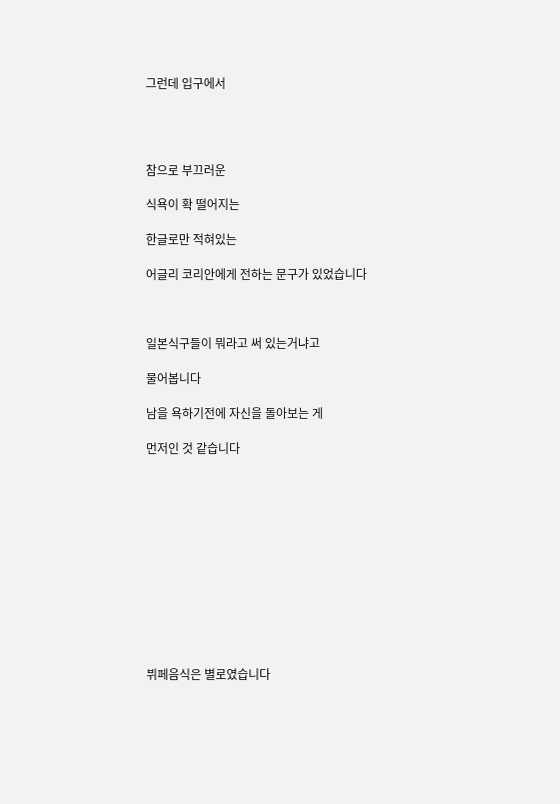그런데 입구에서




참으로 부끄러운

식욕이 확 떨어지는

한글로만 적혀있는

어글리 코리안에게 전하는 문구가 있었습니다



일본식구들이 뭐라고 써 있는거냐고

물어봅니다

남을 욕하기전에 자신을 돌아보는 게

먼저인 것 같습니다












뷔페음식은 별로였습니다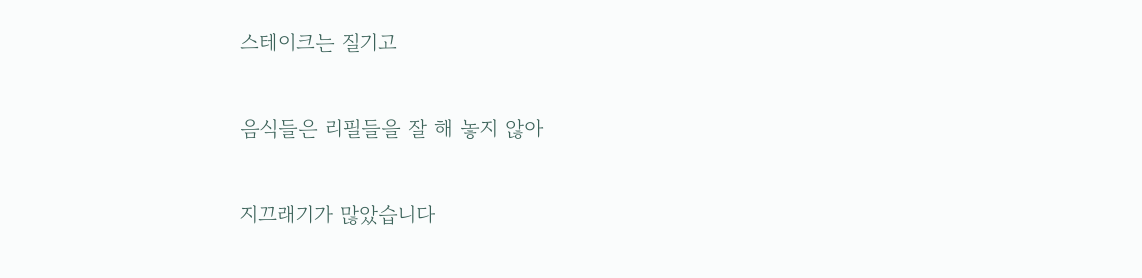스테이크는 질기고

음식들은 리필들을 잘 해 놓지 않아

지끄래기가 많았습니다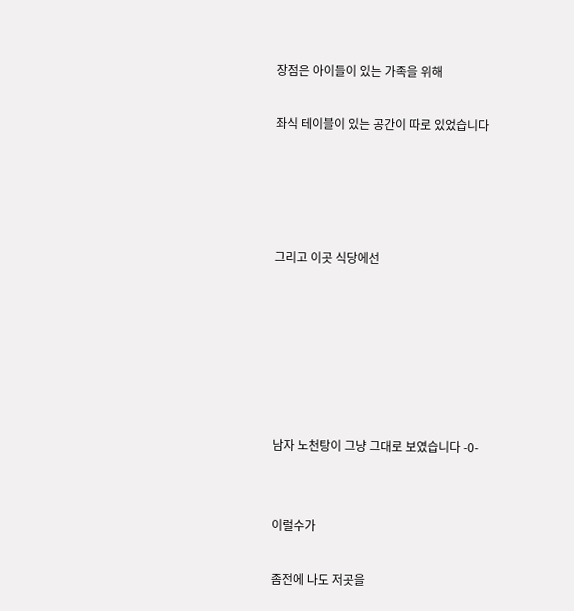장점은 아이들이 있는 가족을 위해

좌식 테이블이 있는 공간이 따로 있었습니다




그리고 이곳 식당에선






남자 노천탕이 그냥 그대로 보였습니다 -0-


이럴수가

좀전에 나도 저곳을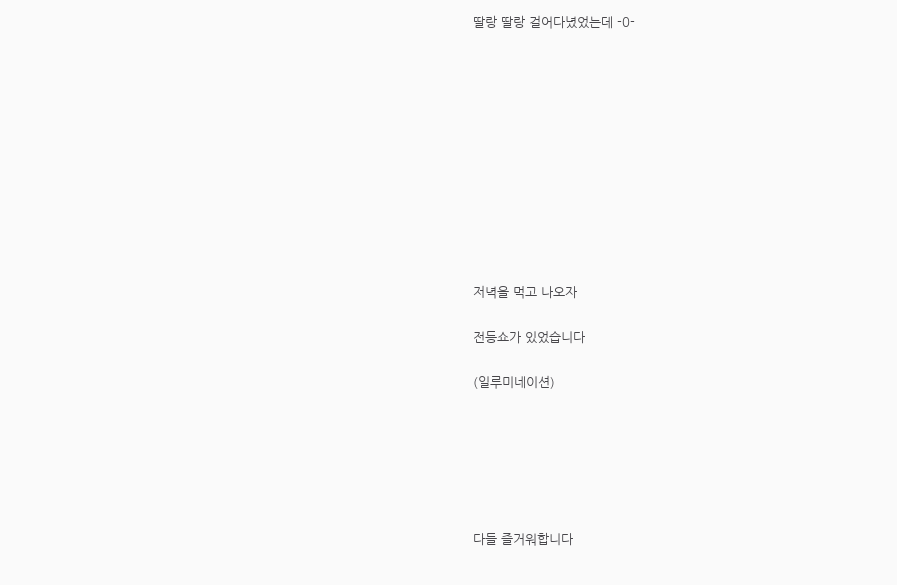딸랑 딸랑 걸어다녔었는데 -0-











저녁을 먹고 나오자

전등쇼가 있었습니다

(일루미네이션)






다들 즐거워합니다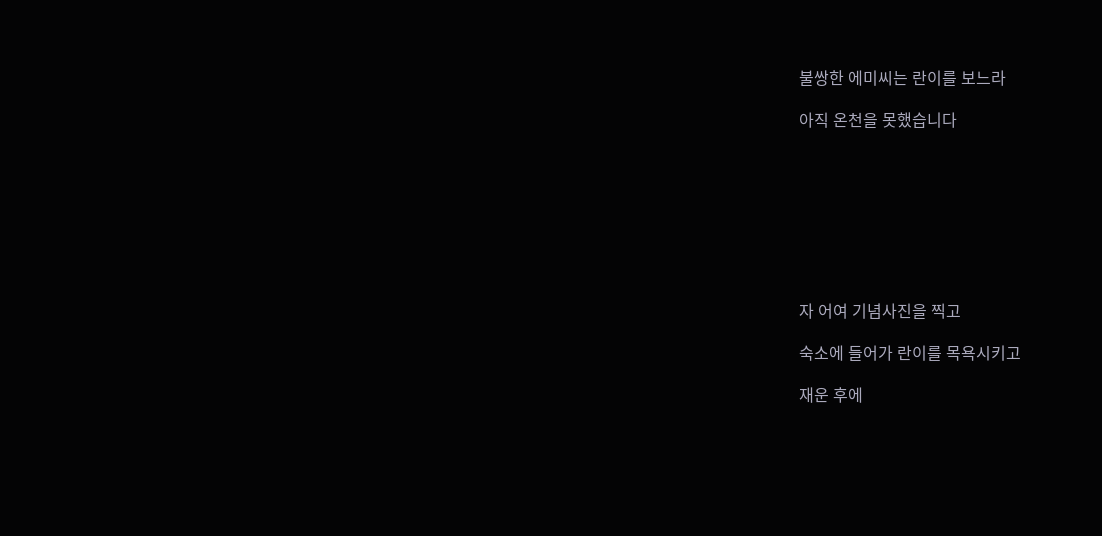불쌍한 에미씨는 란이를 보느라

아직 온천을 못했습니다








자 어여 기념사진을 찍고

숙소에 들어가 란이를 목욕시키고

재운 후에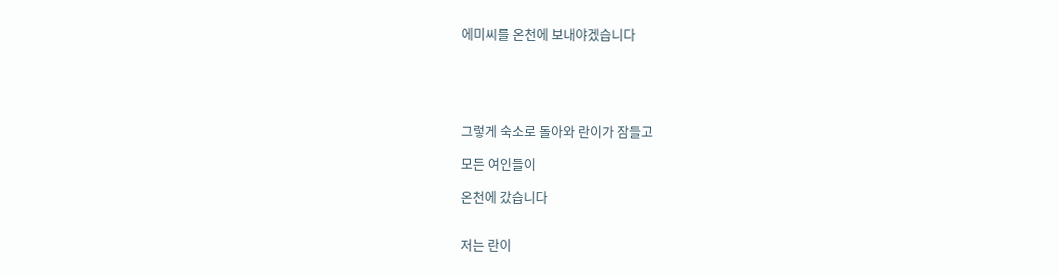에미씨를 온천에 보내야겠습니다





그렇게 숙소로 돌아와 란이가 잠들고

모든 여인들이

온천에 갔습니다


저는 란이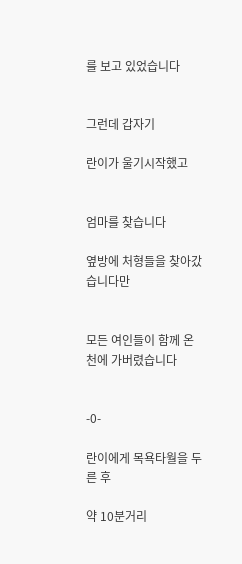를 보고 있었습니다


그런데 갑자기

란이가 울기시작했고


엄마를 찾습니다

옆방에 처형들을 찾아갔습니다만


모든 여인들이 함께 온천에 가버렸습니다


-0-

란이에게 목욕타월을 두른 후

약 10분거리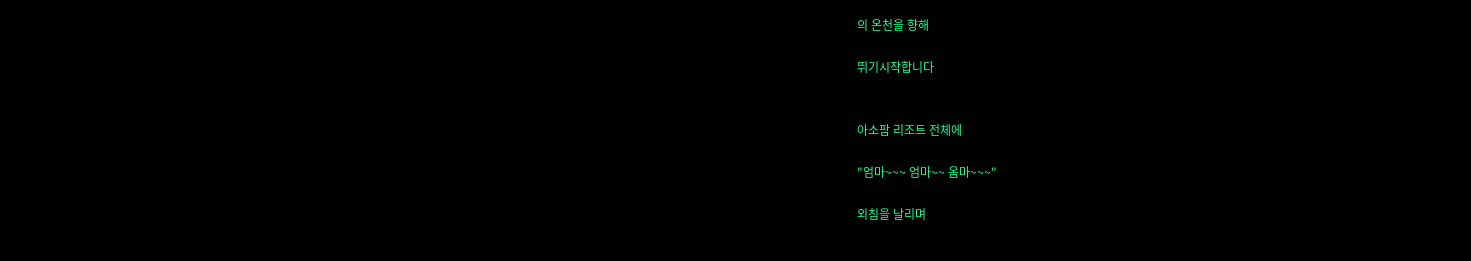의 온천을 향해

뛰기시작합니다


아소팜 리조트 전체에

"엄마~~~ 엄마~~ 옴마~~~"

외침을 날리며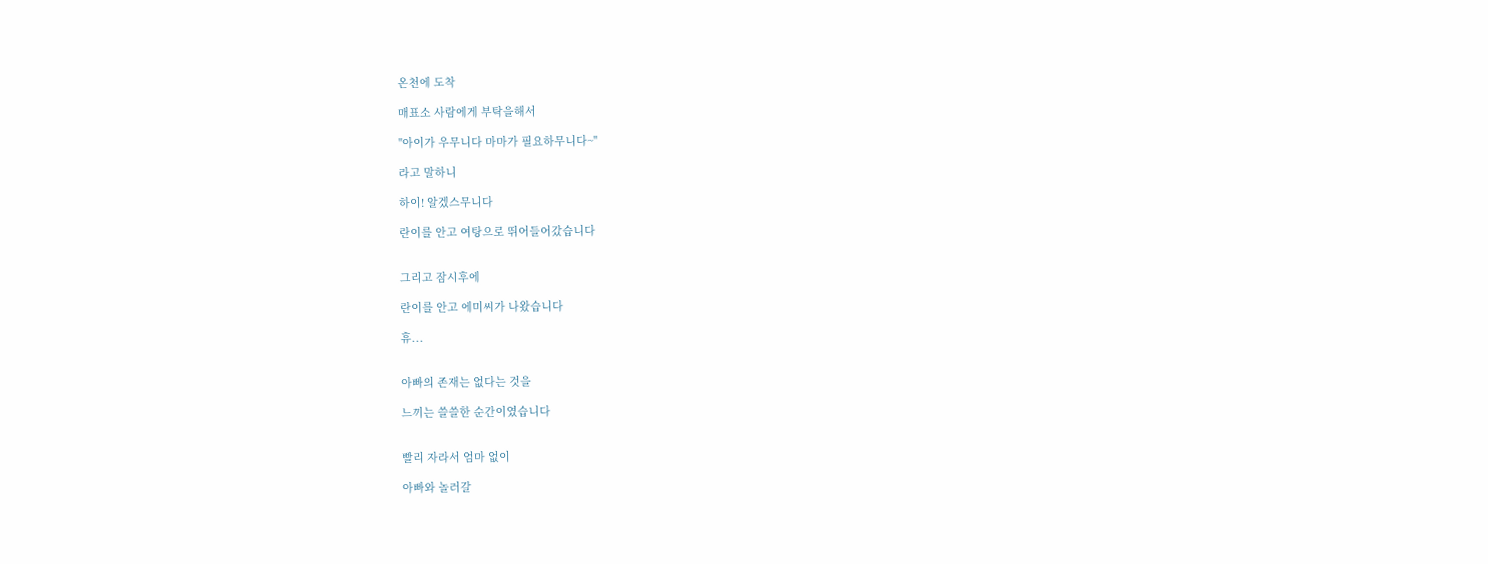온천에 도착

매표소 사람에게 부탁을해서

"아이가 우무니다 마마가 필요하무니다~"

라고 말하니

하이! 알겠스무니다

란이를 안고 여탕으로 뛰어들어갔습니다


그리고 잠시후에

란이를 안고 에미씨가 나왔습니다

휴...


아빠의 존재는 없다는 것을

느끼는 쓸쓸한 순간이였습니다


빨리 자라서 엄마 없이

아빠와 놀러갈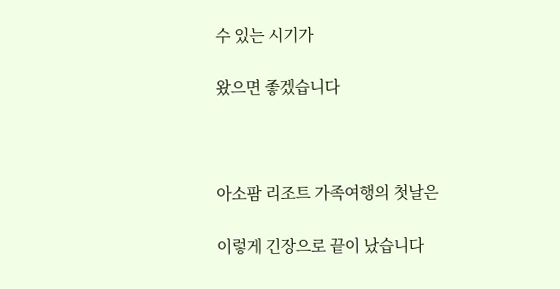수 있는 시기가

왔으면 좋겠습니다



아소팜 리조트 가족여행의 첫날은

이렇게 긴장으로 끝이 났습니다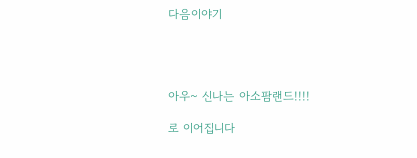다음이야기




아우~ 신나는 아소팜랜드!!!!

로 이어집니다